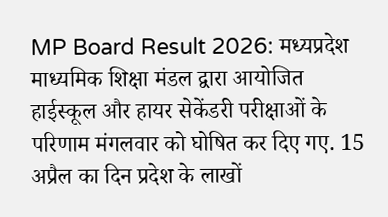MP Board Result 2026: मध्यप्रदेश माध्यमिक शिक्षा मंडल द्वारा आयोजित हाईस्कूल और हायर सेकेंडरी परीक्षाओं के परिणाम मंगलवार को घोषित कर दिए गए. 15 अप्रैल का दिन प्रदेश के लाखों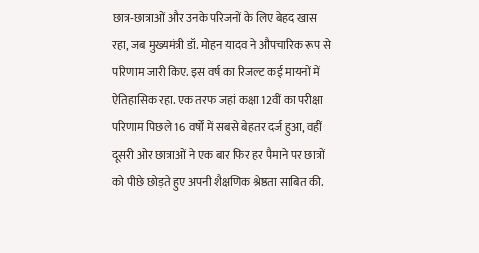छात्र‑छात्राओं और उनके परिजनों के लिए बेहद खास रहा, जब मुख्यमंत्री डॉ. मोहन यादव ने औपचारिक रूप से परिणाम जारी किए. इस वर्ष का रिजल्ट कई मायनों में ऐतिहासिक रहा. एक तरफ जहां कक्षा 12वीं का परीक्षा परिणाम पिछले 16 वर्षों में सबसे बेहतर दर्ज हुआ, वहीं दूसरी ओर छात्राओं ने एक बार फिर हर पैमाने पर छात्रों को पीछे छोड़ते हुए अपनी शैक्षणिक श्रेष्ठता साबित की.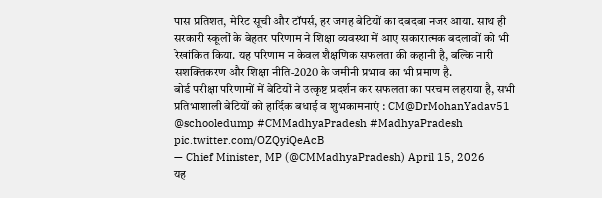पास प्रतिशत, मेरिट सूची और टॉपर्स, हर जगह बेटियों का दबदबा नजर आया. साथ ही सरकारी स्कूलों के बेहतर परिणाम ने शिक्षा व्यवस्था में आए सकारात्मक बदलावों को भी रेखांकित किया. यह परिणाम न केवल शैक्षणिक सफलता की कहानी है, बल्कि नारी सशक्तिकरण और शिक्षा नीति‑2020 के जमीनी प्रभाव का भी प्रमाण है.
बोर्ड परीक्षा परिणामों में बेटियों ने उत्कृष्ट प्रदर्शन कर सफलता का परचम लहराया है, सभी प्रतिभाशाली बेटियों को हार्दिक बधाई व शुभकामनाएं : CM@DrMohanYadav51 @schooledump #CMMadhyaPradesh #MadhyaPradesh pic.twitter.com/OZQyiQeAcB
— Chief Minister, MP (@CMMadhyaPradesh) April 15, 2026
यह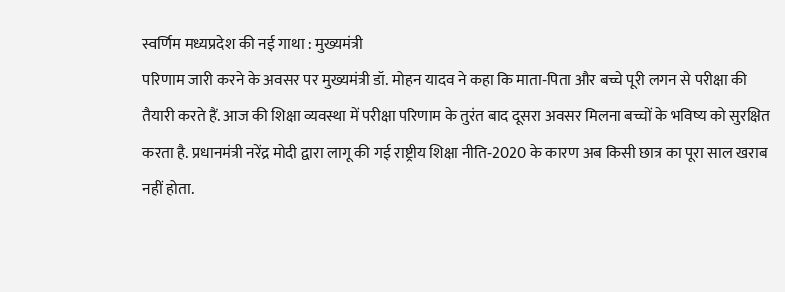स्वर्णिम मध्यप्रदेश की नई गाथा : मुख्यमंत्री
परिणाम जारी करने के अवसर पर मुख्यमंत्री डॉ. मोहन यादव ने कहा कि माता‑पिता और बच्चे पूरी लगन से परीक्षा की तैयारी करते हैं. आज की शिक्षा व्यवस्था में परीक्षा परिणाम के तुरंत बाद दूसरा अवसर मिलना बच्चों के भविष्य को सुरक्षित करता है. प्रधानमंत्री नरेंद्र मोदी द्वारा लागू की गई राष्ट्रीय शिक्षा नीति‑2020 के कारण अब किसी छात्र का पूरा साल खराब नहीं होता.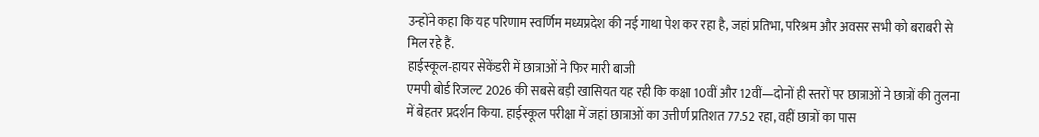उन्होंने कहा कि यह परिणाम स्वर्णिम मध्यप्रदेश की नई गाथा पेश कर रहा है, जहां प्रतिभा, परिश्रम और अवसर सभी को बराबरी से मिल रहे हैं.
हाईस्कूल‑हायर सेकेंडरी में छात्राओं ने फिर मारी बाजी
एमपी बोर्ड रिजल्ट 2026 की सबसे बड़ी खासियत यह रही कि कक्षा 10वीं और 12वीं—दोनों ही स्तरों पर छात्राओं ने छात्रों की तुलना में बेहतर प्रदर्शन किया. हाईस्कूल परीक्षा में जहां छात्राओं का उत्तीर्ण प्रतिशत 77.52 रहा, वहीं छात्रों का पास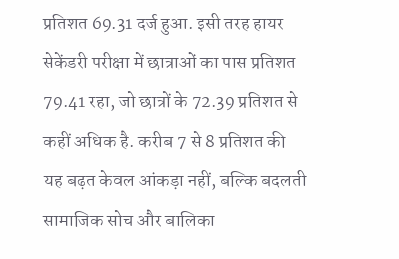प्रतिशत 69.31 दर्ज हुआ. इसी तरह हायर सेकेंडरी परीक्षा में छात्राओं का पास प्रतिशत 79.41 रहा, जो छात्रों के 72.39 प्रतिशत से कहीं अधिक है. करीब 7 से 8 प्रतिशत की यह बढ़त केवल आंकड़ा नहीं, बल्कि बदलती सामाजिक सोच और बालिका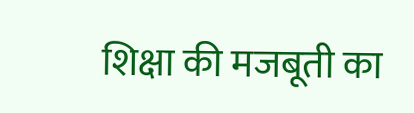शिक्षा की मजबूती का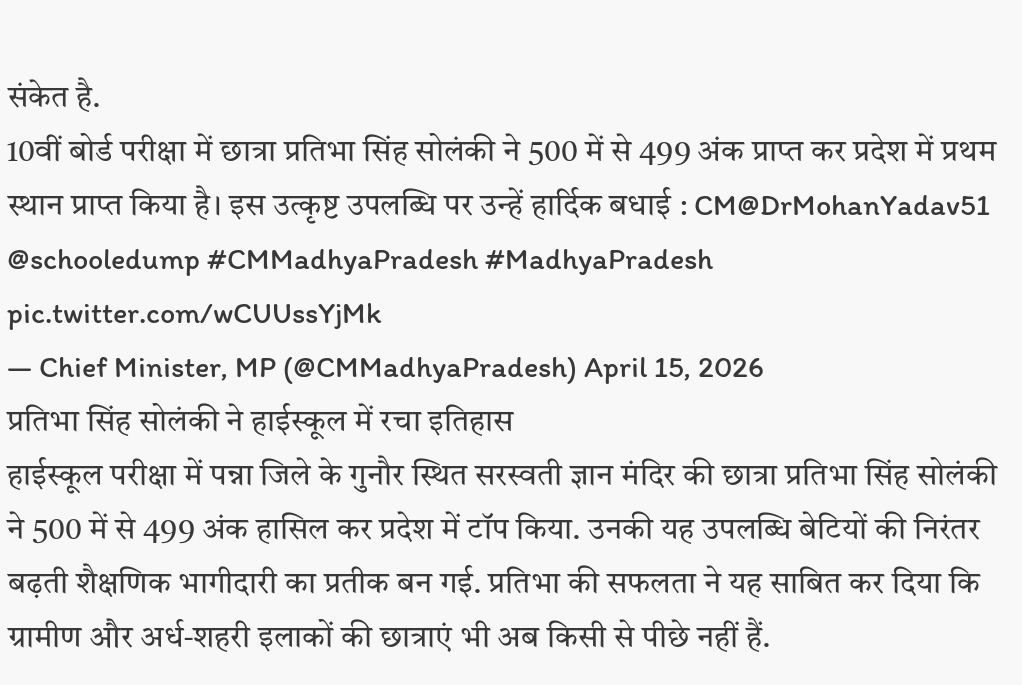संकेत है.
10वीं बोर्ड परीक्षा में छात्रा प्रतिभा सिंह सोलंकी ने 500 में से 499 अंक प्राप्त कर प्रदेश में प्रथम स्थान प्राप्त किया है। इस उत्कृष्ट उपलब्धि पर उन्हें हार्दिक बधाई : CM@DrMohanYadav51 @schooledump #CMMadhyaPradesh #MadhyaPradesh pic.twitter.com/wCUUssYjMk
— Chief Minister, MP (@CMMadhyaPradesh) April 15, 2026
प्रतिभा सिंह सोलंकी ने हाईस्कूल में रचा इतिहास
हाईस्कूल परीक्षा में पन्ना जिले के गुनौर स्थित सरस्वती ज्ञान मंदिर की छात्रा प्रतिभा सिंह सोलंकी ने 500 में से 499 अंक हासिल कर प्रदेश में टॉप किया. उनकी यह उपलब्धि बेटियों की निरंतर बढ़ती शैक्षणिक भागीदारी का प्रतीक बन गई. प्रतिभा की सफलता ने यह साबित कर दिया कि ग्रामीण और अर्ध‑शहरी इलाकों की छात्राएं भी अब किसी से पीछे नहीं हैं.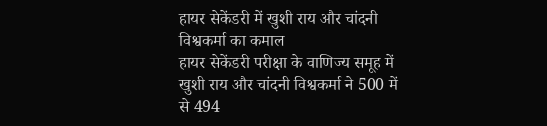हायर सेकेंडरी में खुशी राय और चांदनी विश्वकर्मा का कमाल
हायर सेकेंडरी परीक्षा के वाणिज्य समूह में खुशी राय और चांदनी विश्वकर्मा ने 500 में से 494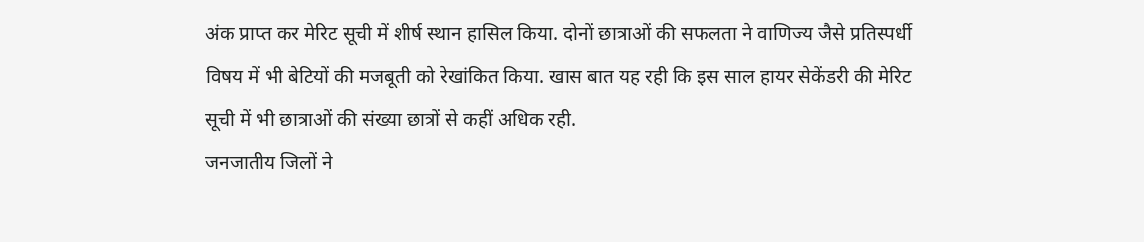अंक प्राप्त कर मेरिट सूची में शीर्ष स्थान हासिल किया. दोनों छात्राओं की सफलता ने वाणिज्य जैसे प्रतिस्पर्धी विषय में भी बेटियों की मजबूती को रेखांकित किया. खास बात यह रही कि इस साल हायर सेकेंडरी की मेरिट सूची में भी छात्राओं की संख्या छात्रों से कहीं अधिक रही.
जनजातीय जिलों ने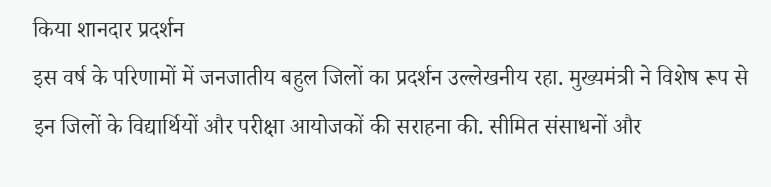किया शानदार प्रदर्शन
इस वर्ष के परिणामों में जनजातीय बहुल जिलों का प्रदर्शन उल्लेखनीय रहा. मुख्यमंत्री ने विशेष रूप से इन जिलों के विद्यार्थियों और परीक्षा आयोजकों की सराहना की. सीमित संसाधनों और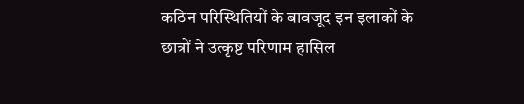कठिन परिस्थितियों के बावजूद इन इलाकों के छात्रों ने उत्कृष्ट परिणाम हासिल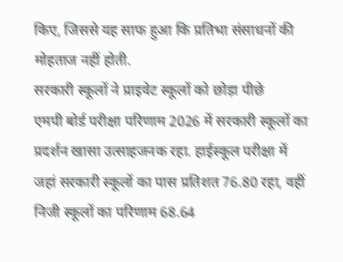किए, जिससे यह साफ हुआ कि प्रतिभा संसाधनों की मोहताज नहीं होती.
सरकारी स्कूलों ने प्राइवेट स्कूलों को छोड़ा पीछे
एमपी बोर्ड परीक्षा परिणाम 2026 में सरकारी स्कूलों का प्रदर्शन खासा उत्साहजनक रहा. हाईस्कूल परीक्षा में जहां सरकारी स्कूलों का पास प्रतिशत 76.80 रहा, वहीं निजी स्कूलों का परिणाम 68.64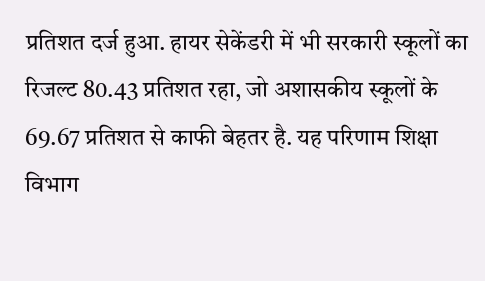प्रतिशत दर्ज हुआ. हायर सेकेंडरी में भी सरकारी स्कूलों का रिजल्ट 80.43 प्रतिशत रहा, जो अशासकीय स्कूलों के 69.67 प्रतिशत से काफी बेहतर है. यह परिणाम शिक्षा विभाग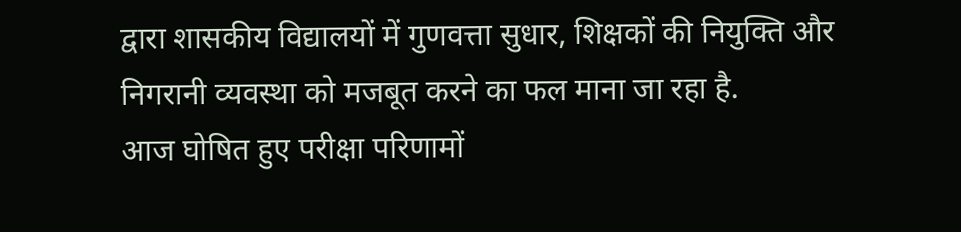द्वारा शासकीय विद्यालयों में गुणवत्ता सुधार, शिक्षकों की नियुक्ति और निगरानी व्यवस्था को मजबूत करने का फल माना जा रहा है.
आज घोषित हुए परीक्षा परिणामों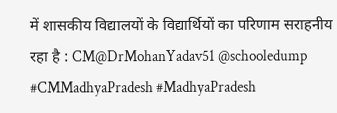में शासकीय विद्यालयों के विद्यार्थियों का परिणाम सराहनीय रहा है : CM@DrMohanYadav51 @schooledump #CMMadhyaPradesh #MadhyaPradesh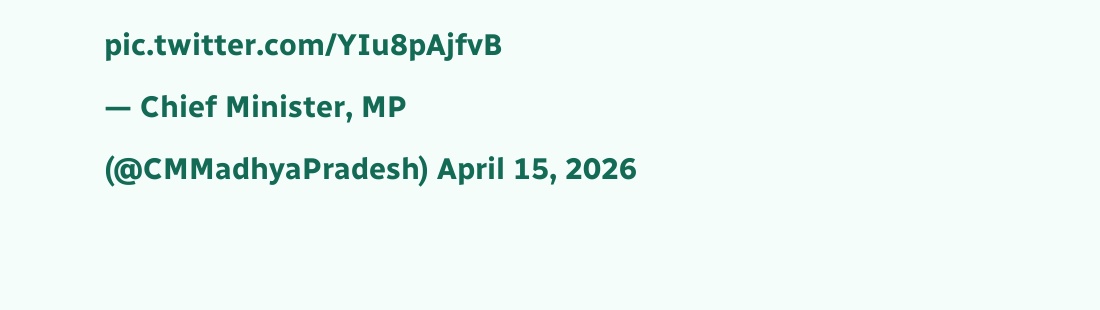pic.twitter.com/YIu8pAjfvB
— Chief Minister, MP (@CMMadhyaPradesh) April 15, 2026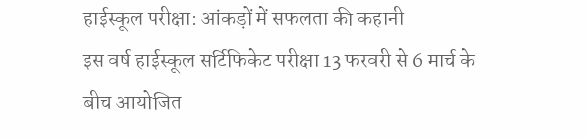हाईस्कूल परीक्षा: आंकड़ों में सफलता की कहानी
इस वर्ष हाईस्कूल सर्टिफिकेट परीक्षा 13 फरवरी से 6 मार्च के बीच आयोजित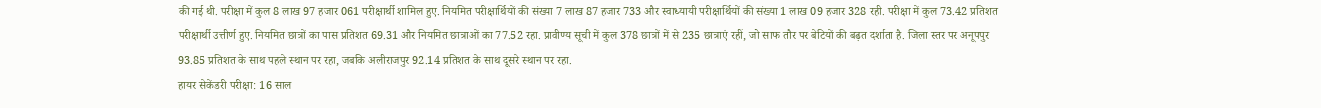की गई थी. परीक्षा में कुल 8 लाख 97 हजार 061 परीक्षार्थी शामिल हुए. नियमित परीक्षार्थियों की संख्या 7 लाख 87 हजार 733 और स्वाध्यायी परीक्षार्थियों की संख्या 1 लाख 09 हजार 328 रही. परीक्षा में कुल 73.42 प्रतिशत परीक्षार्थी उत्तीर्ण हुए. नियमित छात्रों का पास प्रतिशत 69.31 और नियमित छात्राओं का 77.52 रहा. प्रावीण्य सूची में कुल 378 छात्रों में से 235 छात्राएं रहीं, जो साफ तौर पर बेटियों की बढ़त दर्शाता है. जिला स्तर पर अनूपपुर 93.85 प्रतिशत के साथ पहले स्थान पर रहा, जबकि अलीराजपुर 92.14 प्रतिशत के साथ दूसरे स्थान पर रहा.
हायर सेकेंडरी परीक्षा: 16 साल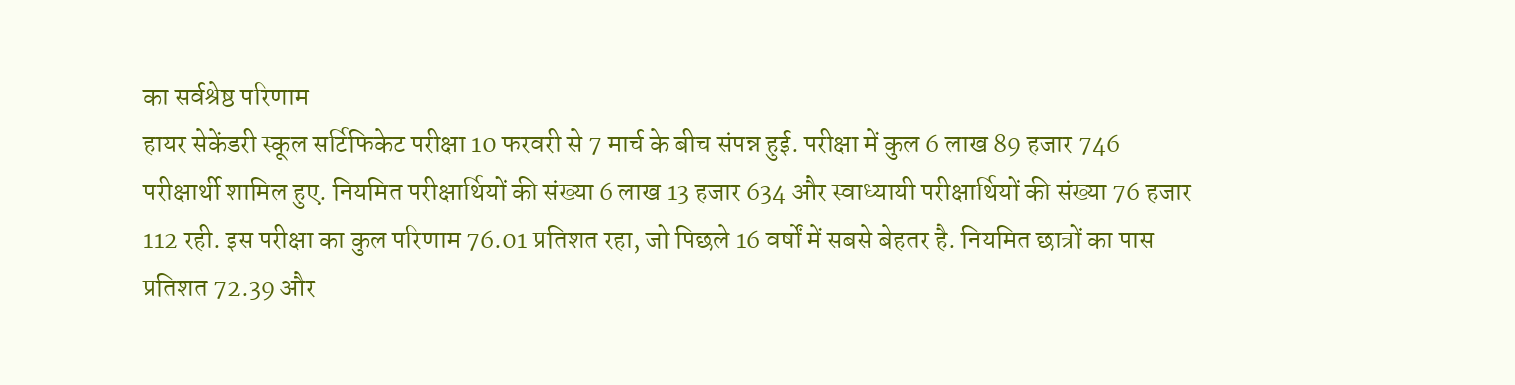का सर्वश्रेष्ठ परिणाम
हायर सेकेंडरी स्कूल सर्टिफिकेट परीक्षा 10 फरवरी से 7 मार्च के बीच संपन्न हुई. परीक्षा में कुल 6 लाख 89 हजार 746 परीक्षार्थी शामिल हुए. नियमित परीक्षार्थियों की संख्या 6 लाख 13 हजार 634 और स्वाध्यायी परीक्षार्थियों की संख्या 76 हजार 112 रही. इस परीक्षा का कुल परिणाम 76.01 प्रतिशत रहा, जो पिछले 16 वर्षों में सबसे बेहतर है. नियमित छात्रों का पास प्रतिशत 72.39 और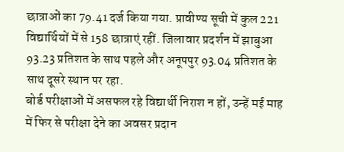छात्राओं का 79.41 दर्ज किया गया. प्रावीण्य सूची में कुल 221 विद्यार्थियों में से 158 छात्राएं रहीं. जिलावार प्रदर्शन में झाबुआ 93.23 प्रतिशत के साथ पहले और अनूपपुर 93.04 प्रतिशत के साथ दूसरे स्थान पर रहा.
बोर्ड परीक्षाओं में असफल रहे विद्यार्थी निराश न हों, उन्हें मई माह में फिर से परीक्षा देने का अवसर प्रदान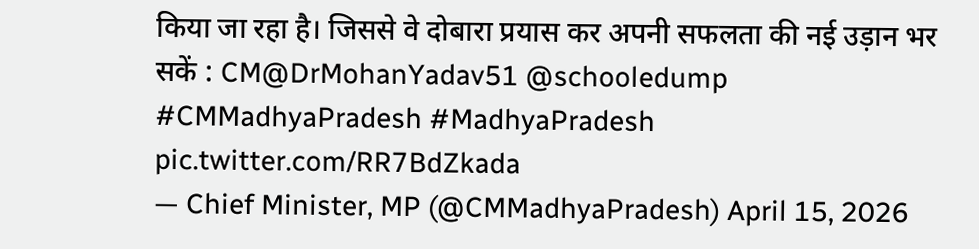किया जा रहा है। जिससे वे दोबारा प्रयास कर अपनी सफलता की नई उड़ान भर सकें : CM@DrMohanYadav51 @schooledump #CMMadhyaPradesh #MadhyaPradesh pic.twitter.com/RR7BdZkada
— Chief Minister, MP (@CMMadhyaPradesh) April 15, 2026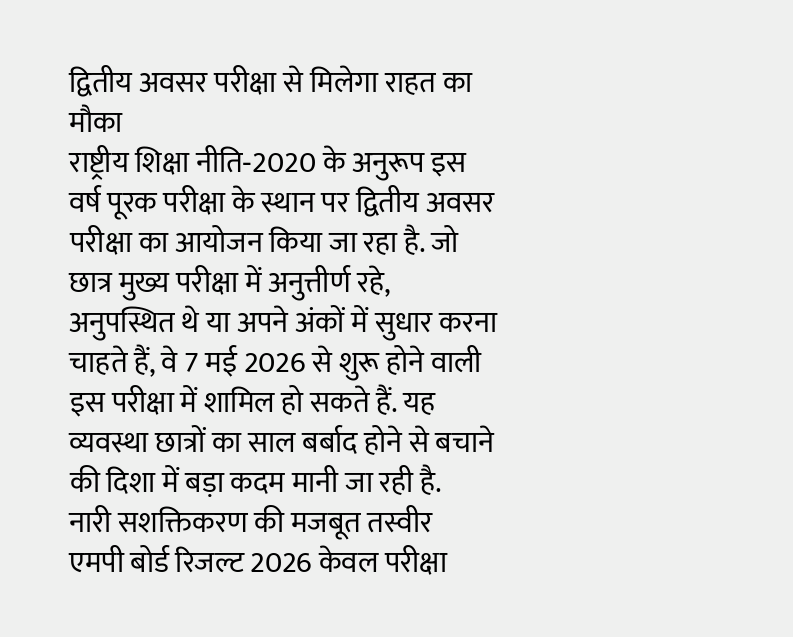द्वितीय अवसर परीक्षा से मिलेगा राहत का मौका
राष्ट्रीय शिक्षा नीति‑2020 के अनुरूप इस वर्ष पूरक परीक्षा के स्थान पर द्वितीय अवसर परीक्षा का आयोजन किया जा रहा है. जो छात्र मुख्य परीक्षा में अनुत्तीर्ण रहे, अनुपस्थित थे या अपने अंकों में सुधार करना चाहते हैं, वे 7 मई 2026 से शुरू होने वाली इस परीक्षा में शामिल हो सकते हैं. यह व्यवस्था छात्रों का साल बर्बाद होने से बचाने की दिशा में बड़ा कदम मानी जा रही है.
नारी सशक्तिकरण की मजबूत तस्वीर
एमपी बोर्ड रिजल्ट 2026 केवल परीक्षा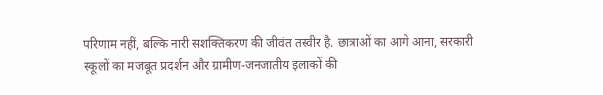परिणाम नहीं, बल्कि नारी सशक्तिकरण की जीवंत तस्वीर है. छात्राओं का आगे आना, सरकारी स्कूलों का मजबूत प्रदर्शन और ग्रामीण‑जनजातीय इलाकों की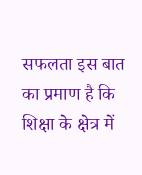सफलता इस बात का प्रमाण है कि शिक्षा के क्षेत्र में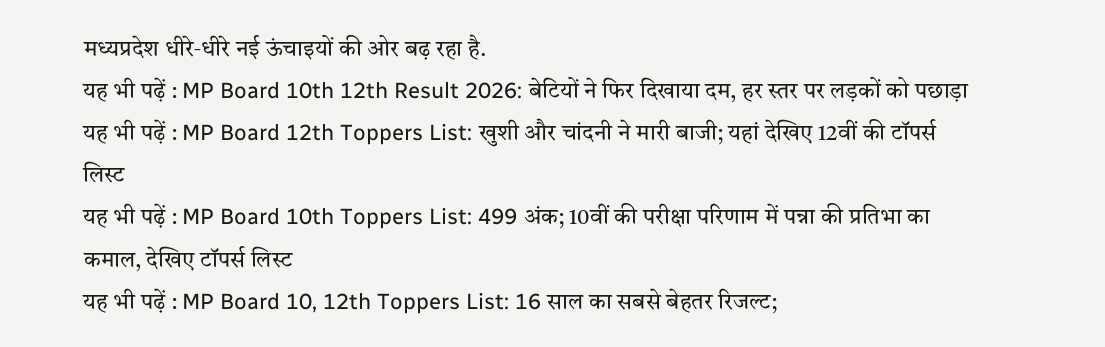मध्यप्रदेश धीरे‑धीरे नई ऊंचाइयों की ओर बढ़ रहा है.
यह भी पढ़ें : MP Board 10th 12th Result 2026: बेटियों ने फिर दिखाया दम, हर स्तर पर लड़कों को पछाड़ा
यह भी पढ़ें : MP Board 12th Toppers List: खुशी और चांदनी ने मारी बाजी; यहां देखिए 12वीं की टॉपर्स लिस्ट
यह भी पढ़ें : MP Board 10th Toppers List: 499 अंक; 10वीं की परीक्षा परिणाम में पन्ना की प्रतिभा का कमाल, देखिए टॉपर्स लिस्ट
यह भी पढ़ें : MP Board 10, 12th Toppers List: 16 साल का सबसे बेहतर रिजल्ट;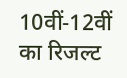10वीं‑12वीं का रिजल्ट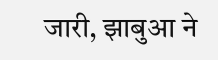जारी, झाबुआ ने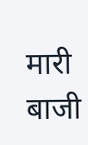मारी बाजी